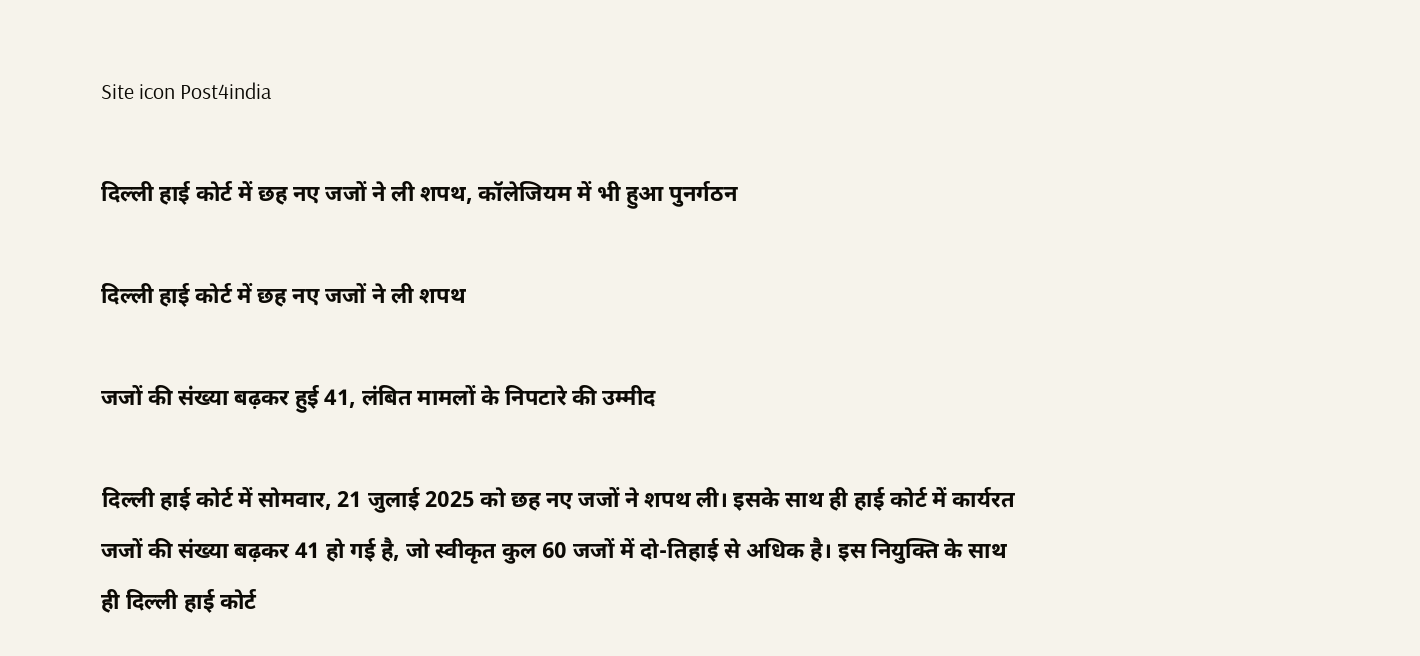Site icon Post4india

दिल्ली हाई कोर्ट में छह नए जजों ने ली शपथ, कॉलेजियम में भी हुआ पुनर्गठन

दिल्ली हाई कोर्ट में छह नए जजों ने ली शपथ

जजों की संख्या बढ़कर हुई 41, लंबित मामलों के निपटारे की उम्मीद

दिल्ली हाई कोर्ट में सोमवार, 21 जुलाई 2025 को छह नए जजों ने शपथ ली। इसके साथ ही हाई कोर्ट में कार्यरत जजों की संख्या बढ़कर 41 हो गई है, जो स्वीकृत कुल 60 जजों में दो-तिहाई से अधिक है। इस नियुक्ति के साथ ही दिल्ली हाई कोर्ट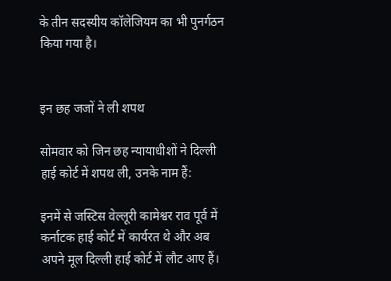के तीन सदस्यीय कॉलेजियम का भी पुनर्गठन किया गया है।


इन छह जजों ने ली शपथ

सोमवार को जिन छह न्यायाधीशों ने दिल्ली हाई कोर्ट में शपथ ली, उनके नाम हैं:

इनमें से जस्टिस वेल्लूरी कामेश्वर राव पूर्व में कर्नाटक हाई कोर्ट में कार्यरत थे और अब अपने मूल दिल्ली हाई कोर्ट में लौट आए हैं।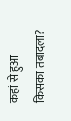कहां से हुआ किसका तबादला?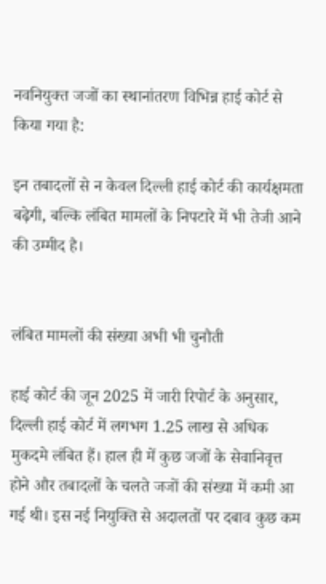नवनियुक्त जजों का स्थानांतरण विभिन्न हाई कोर्ट से किया गया है:

इन तबादलों से न केवल दिल्ली हाई कोर्ट की कार्यक्षमता बढ़ेगी, बल्कि लंबित मामलों के निपटारे में भी तेजी आने की उम्मीद है।


लंबित मामलों की संख्या अभी भी चुनौती

हाई कोर्ट की जून 2025 में जारी रिपोर्ट के अनुसार, दिल्ली हाई कोर्ट में लगभग 1.25 लाख से अधिक मुकदमे लंबित हैं। हाल ही में कुछ जजों के सेवानिवृत्त होने और तबादलों के चलते जजों की संख्या में कमी आ गई थी। इस नई नियुक्ति से अदालतों पर दबाव कुछ कम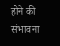होने की संभावना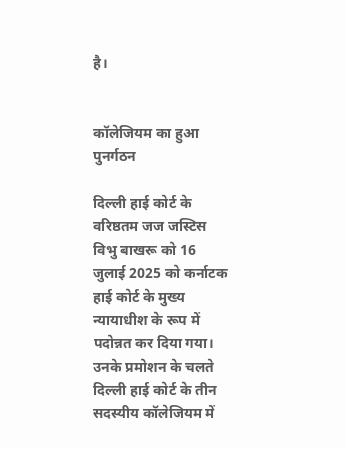है।


कॉलेजियम का हुआ पुनर्गठन

दिल्ली हाई कोर्ट के वरिष्ठतम जज जस्टिस विभु बाखरू को 16 जुलाई 2025 को कर्नाटक हाई कोर्ट के मुख्य न्यायाधीश के रूप में पदोन्नत कर दिया गया। उनके प्रमोशन के चलते दिल्ली हाई कोर्ट के तीन सदस्यीय कॉलेजियम में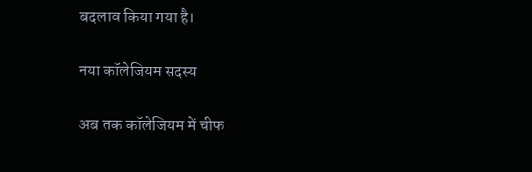बदलाव किया गया है।

नया कॉलेजियम सदस्य

अब तक कॉलेजियम में चीफ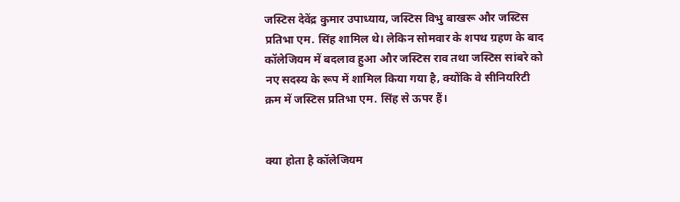जस्टिस देवेंद्र कुमार उपाध्याय, जस्टिस विभु बाखरू और जस्टिस प्रतिभा एम. सिंह शामिल थे। लेकिन सोमवार के शपथ ग्रहण के बाद कॉलेजियम में बदलाव हुआ और जस्टिस राव तथा जस्टिस सांबरे को नए सदस्य के रूप में शामिल किया गया है, क्योंकि वे सीनियरिटी क्रम में जस्टिस प्रतिभा एम. सिंह से ऊपर हैं।


क्या होता है कॉलेजियम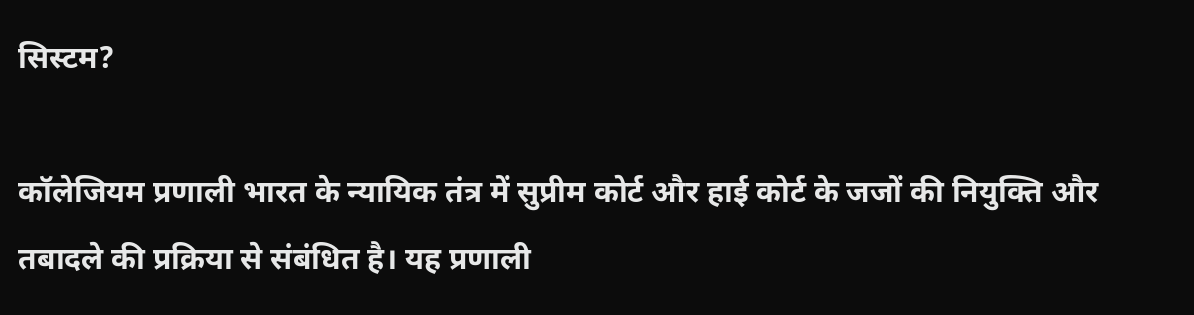सिस्टम?

कॉलेजियम प्रणाली भारत के न्यायिक तंत्र में सुप्रीम कोर्ट और हाई कोर्ट के जजों की नियुक्ति और तबादले की प्रक्रिया से संबंधित है। यह प्रणाली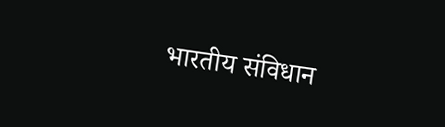भारतीय संविधान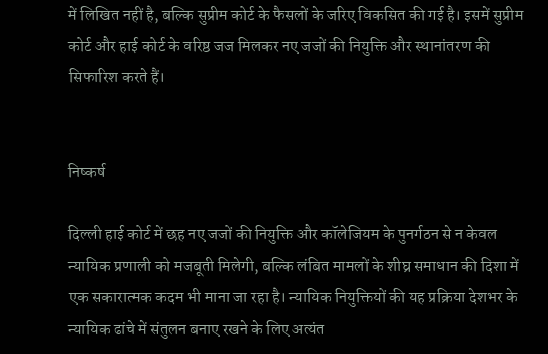में लिखित नहीं है, बल्कि सुप्रीम कोर्ट के फैसलों के जरिए विकसित की गई है। इसमें सुप्रीम कोर्ट और हाई कोर्ट के वरिष्ठ जज मिलकर नए जजों की नियुक्ति और स्थानांतरण की सिफारिश करते हैं।


निष्कर्ष

दिल्ली हाई कोर्ट में छह नए जजों की नियुक्ति और कॉलेजियम के पुनर्गठन से न केवल न्यायिक प्रणाली को मजबूती मिलेगी, बल्कि लंबित मामलों के शीघ्र समाधान की दिशा में एक सकारात्मक कदम भी माना जा रहा है। न्यायिक नियुक्तियों की यह प्रक्रिया देशभर के न्यायिक ढांचे में संतुलन बनाए रखने के लिए अत्यंत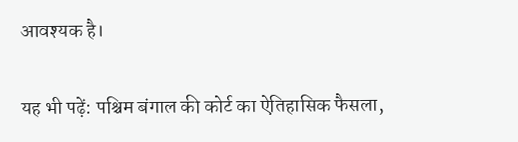आवश्यक है।

यह भी पढ़ें: पश्चिम बंगाल की कोर्ट का ऐतिहासिक फैसला,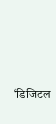‘डिजिटल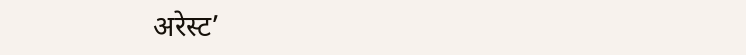अरेस्ट’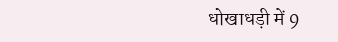धोखाधड़ी में 9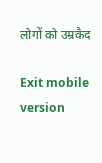लोगों को उम्रकैद

Exit mobile version